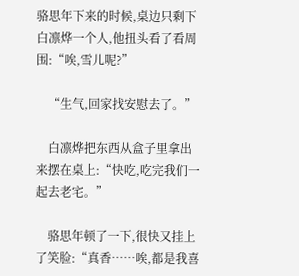骆思年下来的时候,桌边只剩下白凛烨一个人,他扭头看了看周围:“唉,雪儿呢?”

    “生气,回家找安慰去了。”

    白凛烨把东西从盒子里拿出来摆在桌上:“快吃,吃完我们一起去老宅。”

    骆思年顿了一下,很快又挂上了笑脸:“真香……唉,都是我喜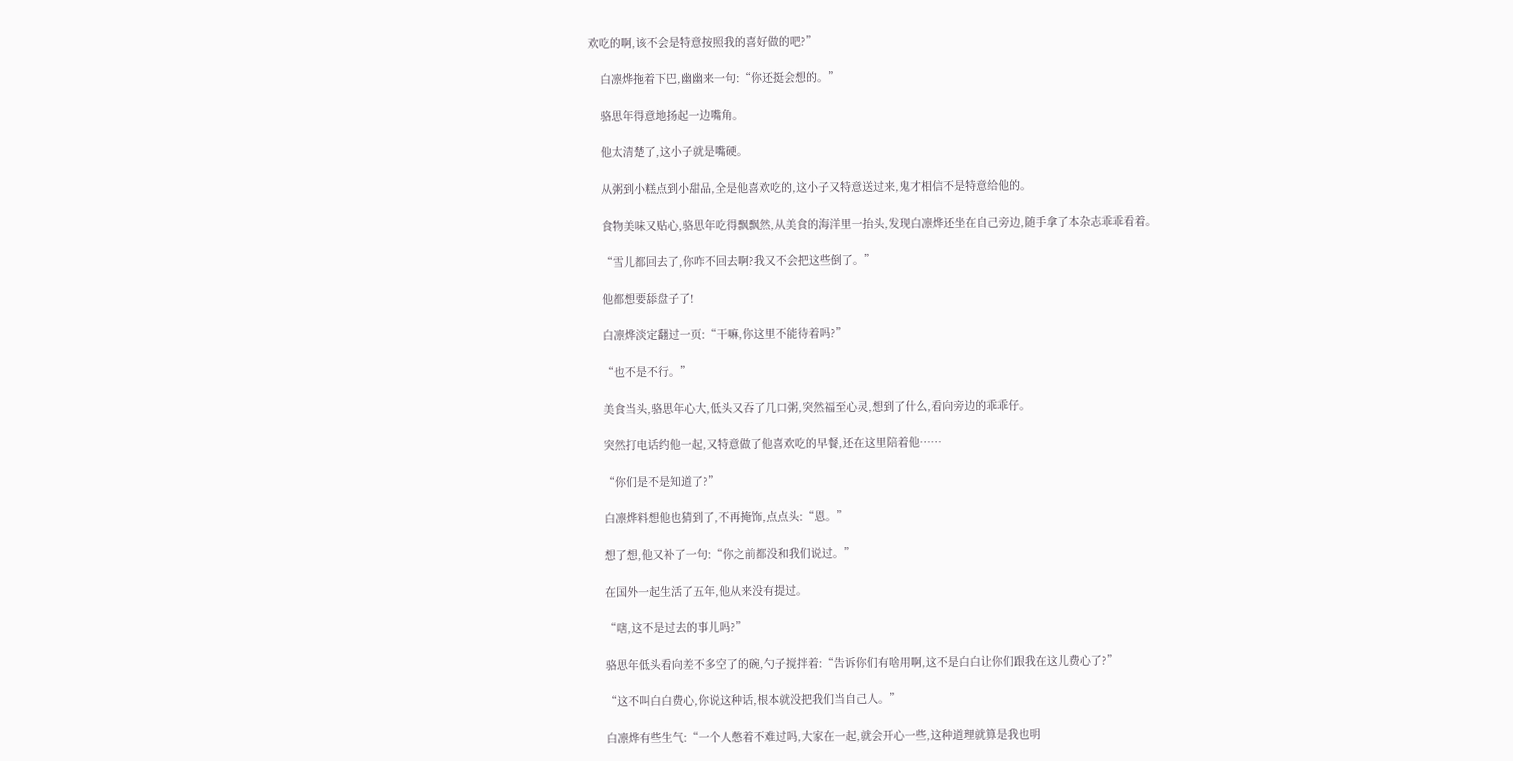欢吃的啊,该不会是特意按照我的喜好做的吧?”

    白凛烨拖着下巴,幽幽来一句:“你还挺会想的。”

    骆思年得意地扬起一边嘴角。

    他太清楚了,这小子就是嘴硬。

    从粥到小糕点到小甜品,全是他喜欢吃的,这小子又特意送过来,鬼才相信不是特意给他的。

    食物美味又贴心,骆思年吃得飘飘然,从美食的海洋里一抬头,发现白凛烨还坐在自己旁边,随手拿了本杂志乖乖看着。

    “雪儿都回去了,你咋不回去啊?我又不会把这些倒了。”

    他都想要舔盘子了!

    白凛烨淡定翻过一页:“干嘛,你这里不能待着吗?”

    “也不是不行。”

    美食当头,骆思年心大,低头又吞了几口粥,突然福至心灵,想到了什么,看向旁边的乖乖仔。

    突然打电话约他一起,又特意做了他喜欢吃的早餐,还在这里陪着他……

    “你们是不是知道了?”

    白凛烨料想他也猜到了,不再掩饰,点点头:“恩。”

    想了想,他又补了一句:“你之前都没和我们说过。”

    在国外一起生活了五年,他从来没有提过。

    “嗐,这不是过去的事儿吗?”

    骆思年低头看向差不多空了的碗,勺子搅拌着:“告诉你们有啥用啊,这不是白白让你们跟我在这儿费心了?”

    “这不叫白白费心,你说这种话,根本就没把我们当自己人。”

    白凛烨有些生气:“一个人憋着不难过吗,大家在一起,就会开心一些,这种道理就算是我也明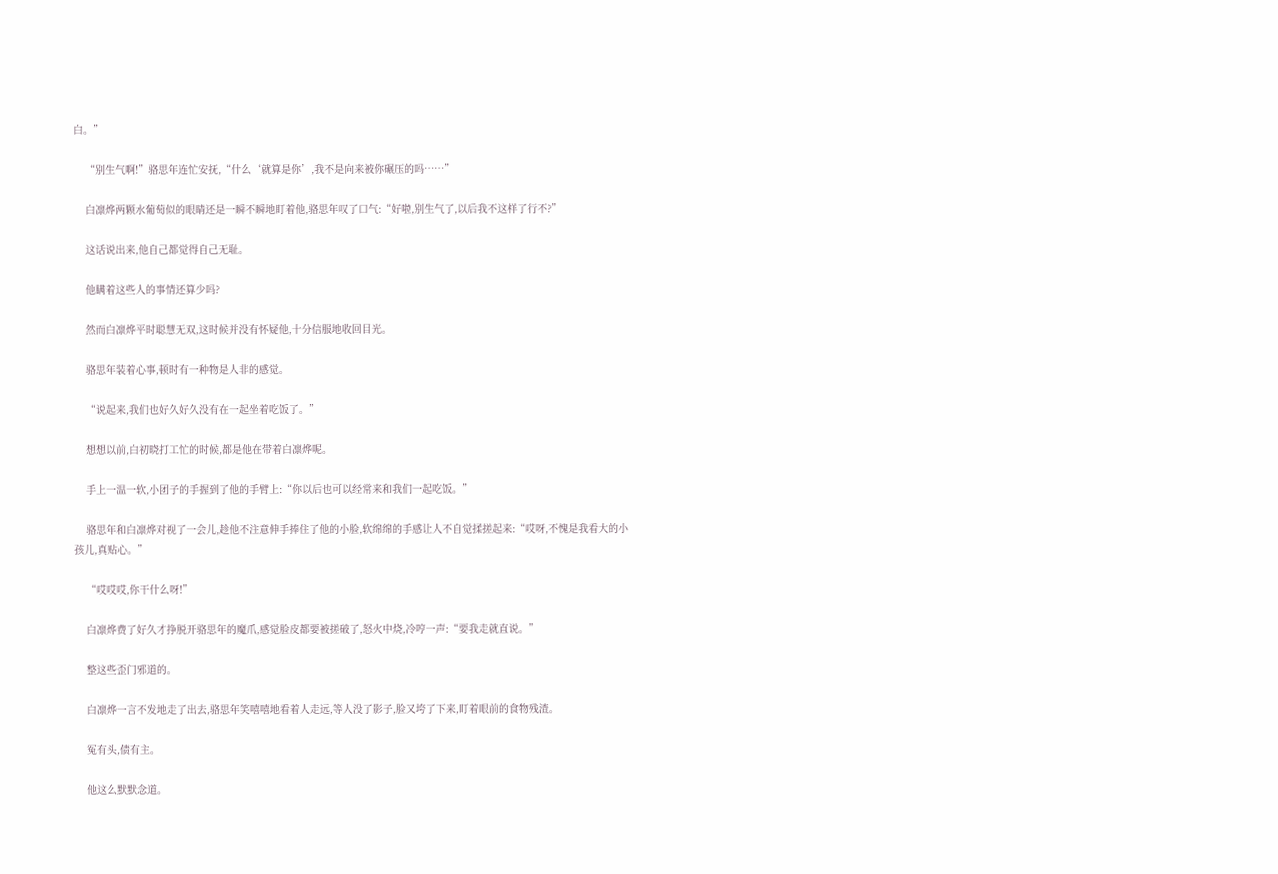白。”

    “别生气啊!”骆思年连忙安抚,“什么‘就算是你’,我不是向来被你碾压的吗……”

    白凛烨两颗水葡萄似的眼睛还是一瞬不瞬地盯着他,骆思年叹了口气:“好啦,别生气了,以后我不这样了行不?”

    这话说出来,他自己都觉得自己无耻。

    他瞒着这些人的事情还算少吗?

    然而白凛烨平时聪慧无双,这时候并没有怀疑他,十分信服地收回目光。

    骆思年装着心事,顿时有一种物是人非的感觉。

    “说起来,我们也好久好久没有在一起坐着吃饭了。”

    想想以前,白初晓打工忙的时候,都是他在带着白凛烨呢。

    手上一温一软,小团子的手握到了他的手臂上:“你以后也可以经常来和我们一起吃饭。”

    骆思年和白凛烨对视了一会儿,趁他不注意伸手捧住了他的小脸,软绵绵的手感让人不自觉揉搓起来:“哎呀,不愧是我看大的小孩儿,真贴心。”

    “哎哎哎,你干什么呀!”

    白凛烨费了好久才挣脱开骆思年的魔爪,感觉脸皮都要被搓破了,怒火中烧,冷哼一声:“要我走就直说。”

    整这些歪门邪道的。

    白凛烨一言不发地走了出去,骆思年笑嘻嘻地看着人走远,等人没了影子,脸又垮了下来,盯着眼前的食物残渣。

    冤有头,债有主。

    他这么默默念道。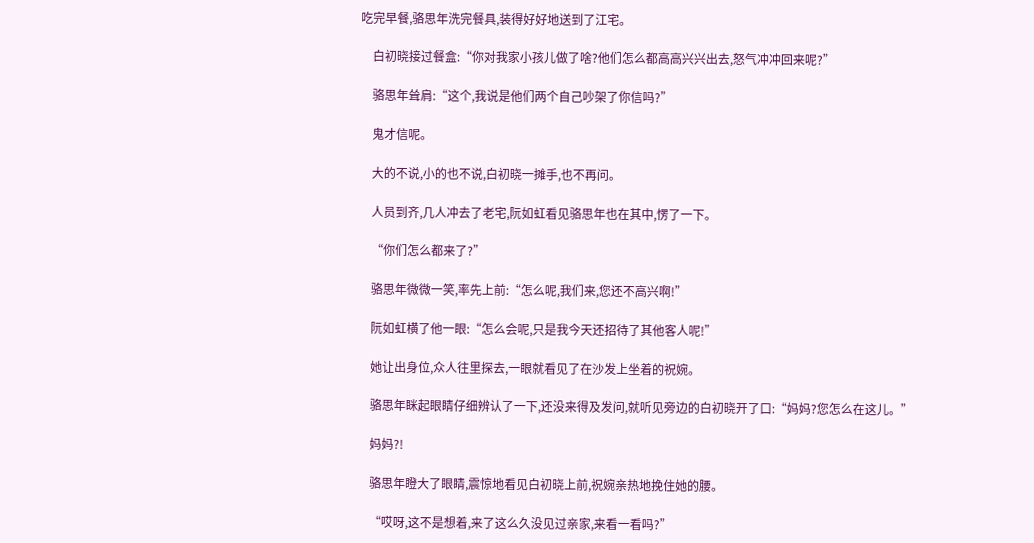吃完早餐,骆思年洗完餐具,装得好好地送到了江宅。

    白初晓接过餐盒:“你对我家小孩儿做了啥?他们怎么都高高兴兴出去,怒气冲冲回来呢?”

    骆思年耸肩:“这个,我说是他们两个自己吵架了你信吗?”

    鬼才信呢。

    大的不说,小的也不说,白初晓一摊手,也不再问。

    人员到齐,几人冲去了老宅,阮如虹看见骆思年也在其中,愣了一下。

    “你们怎么都来了?”

    骆思年微微一笑,率先上前:“怎么呢,我们来,您还不高兴啊!”

    阮如虹横了他一眼:“怎么会呢,只是我今天还招待了其他客人呢!”

    她让出身位,众人往里探去,一眼就看见了在沙发上坐着的祝婉。

    骆思年眯起眼睛仔细辨认了一下,还没来得及发问,就听见旁边的白初晓开了口:“妈妈?您怎么在这儿。”

    妈妈?!

    骆思年瞪大了眼睛,震惊地看见白初晓上前,祝婉亲热地挽住她的腰。

    “哎呀,这不是想着,来了这么久没见过亲家,来看一看吗?”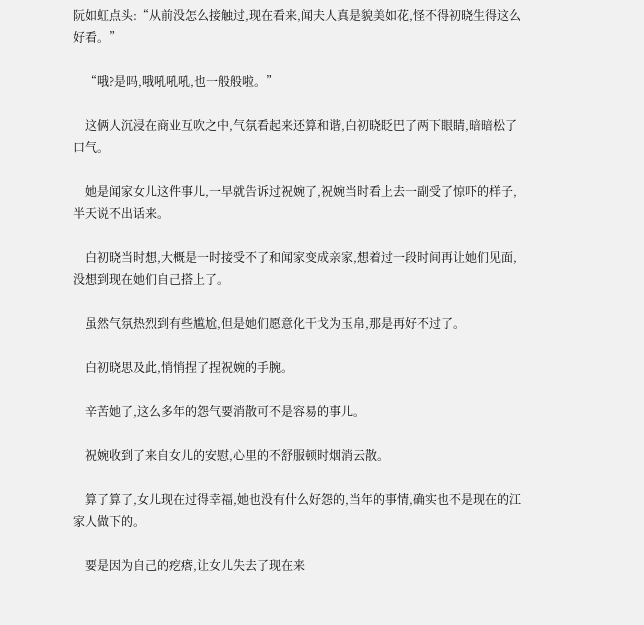阮如虹点头:“从前没怎么接触过,现在看来,闻夫人真是貌美如花,怪不得初晓生得这么好看。”

    “哦?是吗,哦吼吼吼,也一般般啦。”

    这俩人沉浸在商业互吹之中,气氛看起来还算和谐,白初晓眨巴了两下眼睛,暗暗松了口气。

    她是闻家女儿这件事儿,一早就告诉过祝婉了,祝婉当时看上去一副受了惊吓的样子,半天说不出话来。

    白初晓当时想,大概是一时接受不了和闻家变成亲家,想着过一段时间再让她们见面,没想到现在她们自己搭上了。

    虽然气氛热烈到有些尴尬,但是她们愿意化干戈为玉帛,那是再好不过了。

    白初晓思及此,悄悄捏了捏祝婉的手腕。

    辛苦她了,这么多年的怨气要消散可不是容易的事儿。

    祝婉收到了来自女儿的安慰,心里的不舒服顿时烟消云散。

    算了算了,女儿现在过得幸福,她也没有什么好怨的,当年的事情,确实也不是现在的江家人做下的。

    要是因为自己的疙瘩,让女儿失去了现在来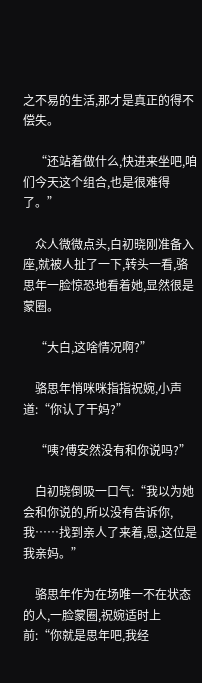之不易的生活,那才是真正的得不偿失。

    “还站着做什么,快进来坐吧,咱们今天这个组合,也是很难得了。”

    众人微微点头,白初晓刚准备入座,就被人扯了一下,转头一看,骆思年一脸惊恐地看着她,显然很是蒙圈。

    “大白,这啥情况啊?”

    骆思年悄咪咪指指祝婉,小声道:“你认了干妈?”

    “咦?傅安然没有和你说吗?”

    白初晓倒吸一口气:“我以为她会和你说的,所以没有告诉你,我……找到亲人了来着,恩,这位是我亲妈。”

    骆思年作为在场唯一不在状态的人,一脸蒙圈,祝婉适时上前:“你就是思年吧,我经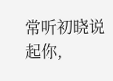常听初晓说起你,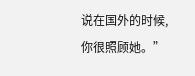说在国外的时候,你很照顾她。”